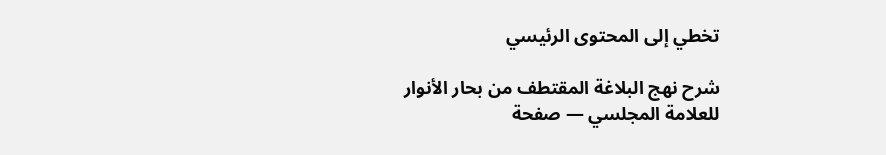تخطي إلى المحتوى الرئيسي

شرح نهج البلاغة المقتطف من بحار الأنوار للعلامة المجلسي — صفحة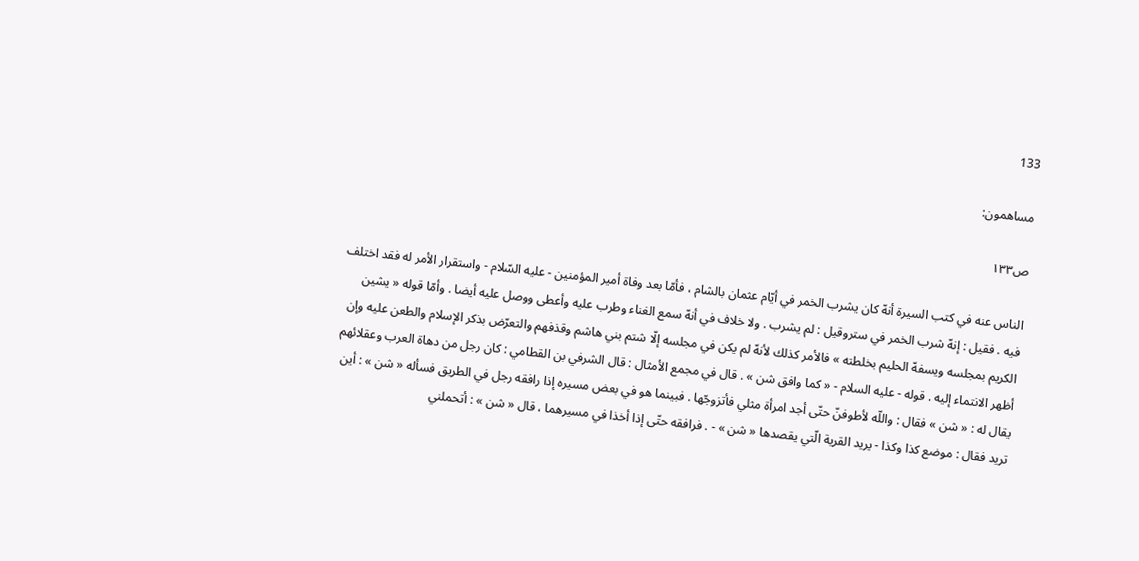133

مساهمون:

ص١٣٣

الناس عنه في كتب السيرة أنهّ كان يشرب الخمر في أيّام عثمان بالشام ، فأمّا بعد وفاة أمير المؤمنين - عليه السّلام - واستقرار الأمر له فقد اختلف فيه . فقيل : إنهّ شرب الخمر في ستروقيل : لم يشرب . ولا خلاف في أنهّ سمع الغناء وطرب عليه وأعطى ووصل عليه أيضا . وأمّا قوله « يشين الكريم بمجلسه ويسفهّ الحليم بخلطته » فالأمر كذلك لأنهّ لم يكن في مجلسه إلّا شتم بني هاشم وقذفهم والتعرّض بذكر الإسلام والطعن عليه وإن أظهر الانتماء إليه . قوله - عليه السلام - « كما وافق شن » . قال في مجمع الأمثال : قال الشرفي بن القطامي : كان رجل من دهاة العرب وعقلائهم يقال له : « شن » فقال : واللّه لأطوفنّ حتّى أجد امرأة مثلي فأتزوجّها . فبينما هو في بعض مسيره إذا رافقه رجل في الطريق فسأله « شن » : أين تريد فقال : موضع كذا وكذا - يريد القرية الّتي يقصدها « شن » - . فرافقه حتّى إذا أخذا في مسيرهما ، قال « شن » : أتحملني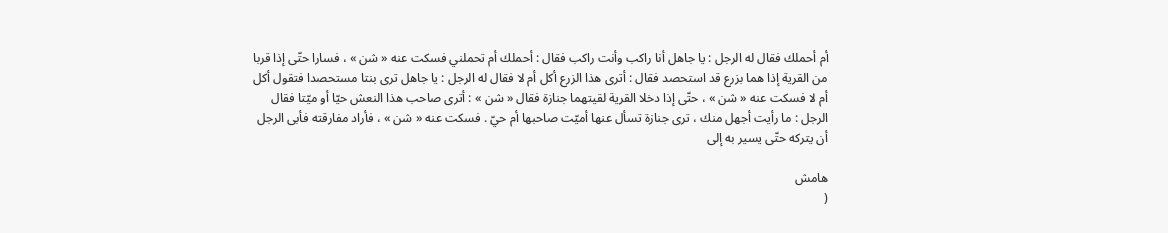أم أحملك فقال له الرجل : يا جاهل أنا راكب وأنت راكب فقال : أحملك أم تحملني فسكت عنه « شن » ، فسارا حتّى إذا قربا من القرية إذا هما بزرع قد استحصد فقال : أترى هذا الزرع أكل أم لا فقال له الرجل : يا جاهل ترى بنتا مستحصدا فتقول أكل أم لا فسكت عنه « شن » ، حتّى إذا دخلا القرية لقيتهما جنازة فقال « شن » : أترى صاحب هذا النعش حيّا أو ميّتا فقال الرجل : ما رأيت أجهل منك ، ترى جنازة تسأل عنها أميّت صاحبها أم حيّ . فسكت عنه « شن » ، فأراد مفارقته فأبى الرجل أن يتركه حتّى يسير به إلى

هامش
(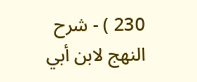230 ) - شرح النهج لابن أبي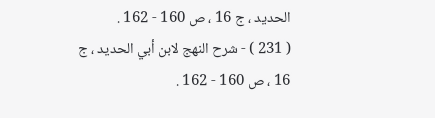الحديد ، ج 16 ، ص 160 - 162 .
( 231 ) - شرح النهج لابن أبي الحديد ، ج 16 ، ص 160 - 162 .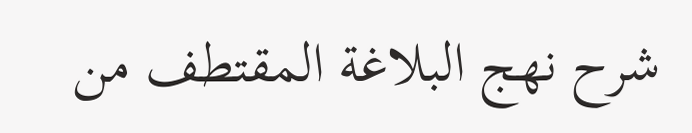شرح نهج البلاغة المقتطف من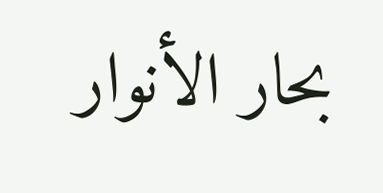بحار الأنوار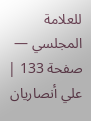للعلامة المجلسي — صفحة 133 | علي أنصاريان